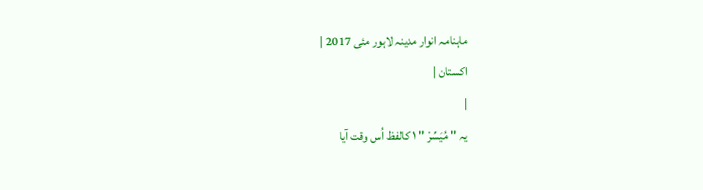ماہنامہ انوار مدینہ لاہور مئی 2017 |
اكستان |
|
یہ '' مُیَسِّرْ '' ١ کالفظ اُس وقت آیا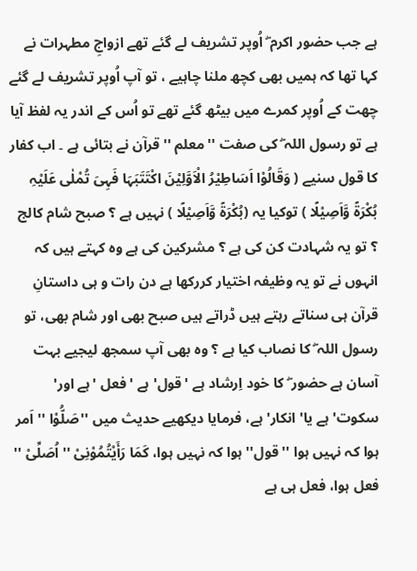ہے جب حضور اکرم ۖ اُوپر تشریف لے گئے تھے ازواجِ مطہرات نے کہا تھا کہ ہمیں بھی کچھ ملنا چاہیے ، تو آپ اُوپر تشریف لے گئے چھت کے اُوپر کمرے میں بیٹھ گئے تھے تو اُس کے اندر یہ لفظ آیا ہے تو رسول اللہ ۖ کی صفت ''معلم ''قرآن نے بتائی ہے ۔ اب کفار کا قول سنیے ( وَقَالُوْا اَسَاطِیْرُ الْاَوَّلِیْنَ اکْتَتَبَہَا فَہِیَ تُمْلٰی عَلَیْہِ بُکْرَةً وَّاَصِیْلًا ) توکیا یہ (بُکْرَةً وَّاَصِیْلًا ) نہیں ہے ؟ صبح شام کالج ؟ تو یہ شہادت کن کی ہے ؟ مشرکین کی ہے وہ کہتے ہیں کہ انہوں نے تو یہ وظیفہ اختیار کررکھا ہے دن رات و ہی داستانِ قرآن ہی سناتے رہتے ہیں ڈراتے ہیں صبح بھی اور شام بھی، تو رسول اللہ ۖ کا نصاب کیا ہے ؟ وہ بھی آپ سمجھ لیجیے بہت آسان ہے حضور ۖ کا خود اِرشاد ہے 'قول' ہے 'فعل 'ہے اور' سکوت' ہے یا' انکار' ہے، فرمایا دیکھیے حدیث میں ''صَلُّوْا '' اَمر ہوا کہ نہیں ہوا ''قول'' ہوا کہ نہیں ہوا، کَمَا رَأَیْتُمُوْنِیْ '' اُصَلِّیْ '' فعل ہوا، فعل ہی ہے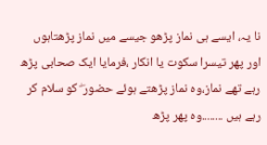نا یہ، ایسے ہی نماز پڑھو جیسے میں نماز پڑھتاہوں اور پھر تیسرا سکوت یا انکار ،فرمایا ایک صحابی پڑھ رہے تھے نماز،وہ نماز پڑھتے ہوئے حضور ۖ کو سلام کر رہے ہیں ........وہ پھر پڑھ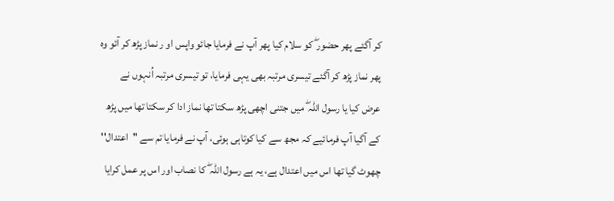کر آگئے پھر حضور ۖ کو سلام کیا پھر آپ نے فرمایا جائو واپس او ر نماز پڑھ کر آئو وہ پھر نماز پڑھ کر آگئے تیسری مرتبہ بھی یہی فرمایا، تو تیسری مرتبہ اُنہوں نے عرض کیا یا رسول اللہ ۖ میں جتنی اچھی پڑھ سکتا تھا نماز ادا کر سکتا تھا میں پڑھ کے آگیا آپ فرمائیے کہ مجھ سے کیا کوتاہی ہوئی، آپ نے فرمایا تم سے ''اعتدال'' چھوٹ گیا تھا اس میں اعتدال ہے، یہ ہے رسول اللہ ۖ کا نصاب اور اس پر عمل کرایا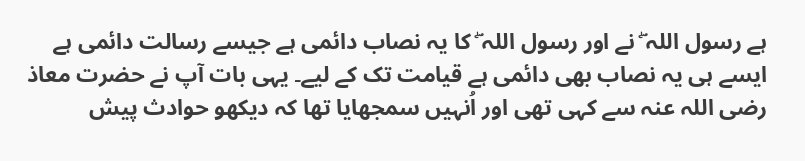ہے رسول اللہ ۖ نے اور رسول اللہ ۖ کا یہ نصاب دائمی ہے جیسے رسالت دائمی ہے ایسے ہی یہ نصاب بھی دائمی ہے قیامت تک کے لیے۔ یہی بات آپ نے حضرت معاذ رضی اللہ عنہ سے کہی تھی اور اُنہیں سمجھایا تھا کہ دیکھو حوادث پیش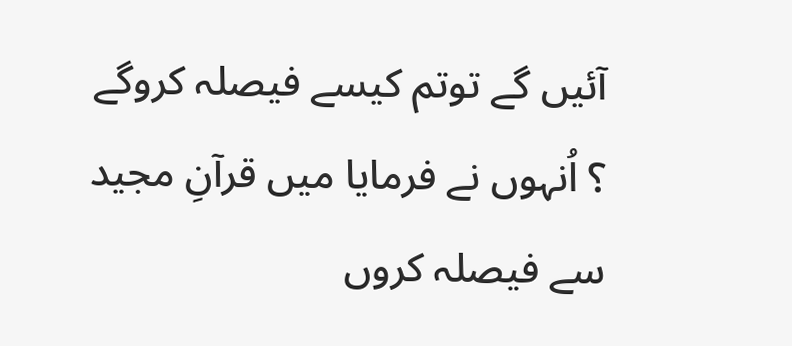آئیں گے توتم کیسے فیصلہ کروگے ؟ اُنہوں نے فرمایا میں قرآنِ مجید سے فیصلہ کروں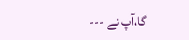گا،آپ نے ---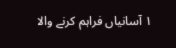١ آسانیاں فراہم کرنے والا